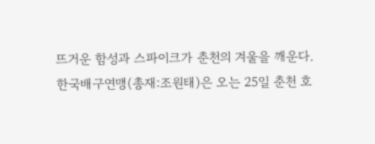뜨거운 함성과 스파이크가 춘천의 겨울을 깨운다.
한국배구연맹(총재:조원태)은 오는 25일 춘천 호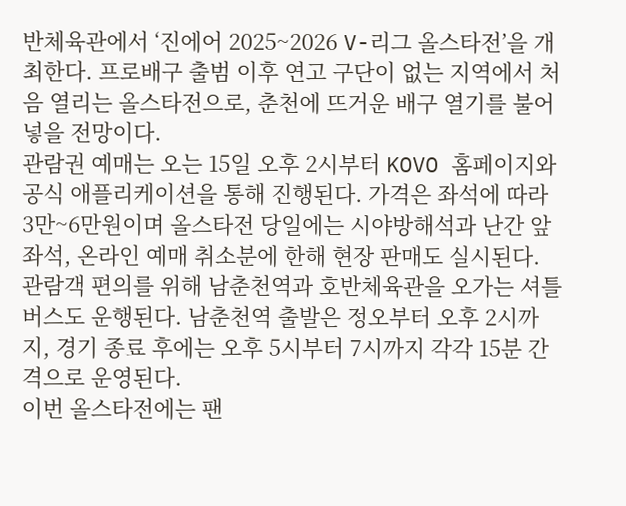반체육관에서 ‘진에어 2025~2026 V-리그 올스타전’을 개최한다. 프로배구 출범 이후 연고 구단이 없는 지역에서 처음 열리는 올스타전으로, 춘천에 뜨거운 배구 열기를 불어넣을 전망이다.
관람권 예매는 오는 15일 오후 2시부터 KOVO 홈페이지와 공식 애플리케이션을 통해 진행된다. 가격은 좌석에 따라 3만~6만원이며 올스타전 당일에는 시야방해석과 난간 앞 좌석, 온라인 예매 취소분에 한해 현장 판매도 실시된다.
관람객 편의를 위해 남춘천역과 호반체육관을 오가는 셔틀버스도 운행된다. 남춘천역 출발은 정오부터 오후 2시까지, 경기 종료 후에는 오후 5시부터 7시까지 각각 15분 간격으로 운영된다.
이번 올스타전에는 팬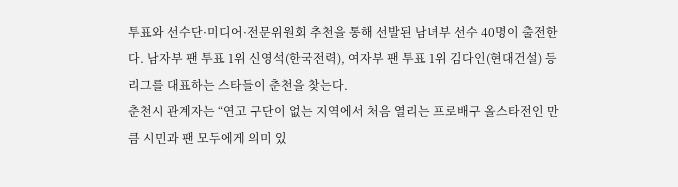투표와 선수단·미디어·전문위원회 추천을 통해 선발된 남녀부 선수 40명이 출전한다. 남자부 팬 투표 1위 신영석(한국전력), 여자부 팬 투표 1위 김다인(현대건설) 등 리그를 대표하는 스타들이 춘천을 찾는다.
춘천시 관계자는 “연고 구단이 없는 지역에서 처음 열리는 프로배구 올스타전인 만큼 시민과 팬 모두에게 의미 있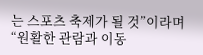는 스포츠 축제가 될 것”이라며 “원활한 관람과 이동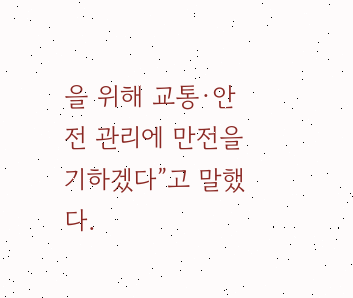을 위해 교통·안전 관리에 만전을 기하겠다”고 말했다.